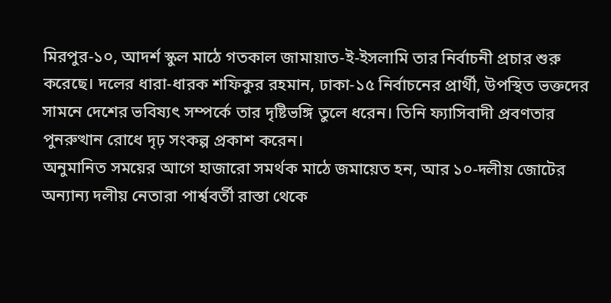মিরপুর-১০, আদর্শ স্কুল মাঠে গতকাল জামায়াত-ই-ইসলামি তার নির্বাচনী প্রচার শুরু করেছে। দলের ধারা-ধারক শফিকুর রহমান, ঢাকা-১৫ নির্বাচনের প্রার্থী, উপস্থিত ভক্তদের সামনে দেশের ভবিষ্যৎ সম্পর্কে তার দৃষ্টিভঙ্গি তুলে ধরেন। তিনি ফ্যাসিবাদী প্রবণতার পুনরুত্থান রোধে দৃঢ় সংকল্প প্রকাশ করেন।
অনুমানিত সময়ের আগে হাজারো সমর্থক মাঠে জমায়েত হন, আর ১০-দলীয় জোটের অন্যান্য দলীয় নেতারা পার্শ্ববর্তী রাস্তা থেকে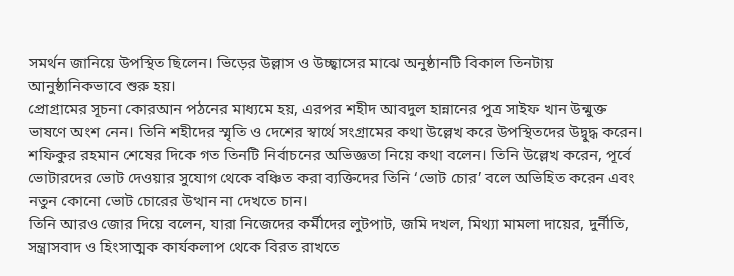সমর্থন জানিয়ে উপস্থিত ছিলেন। ভিড়ের উল্লাস ও উচ্ছ্বাসের মাঝে অনুষ্ঠানটি বিকাল তিনটায় আনুষ্ঠানিকভাবে শুরু হয়।
প্রোগ্রামের সূচনা কোরআন পঠনের মাধ্যমে হয়, এরপর শহীদ আবদুল হান্নানের পুত্র সাইফ খান উন্মুক্ত ভাষণে অংশ নেন। তিনি শহীদের স্মৃতি ও দেশের স্বার্থে সংগ্রামের কথা উল্লেখ করে উপস্থিতদের উদ্বুদ্ধ করেন।
শফিকুর রহমান শেষের দিকে গত তিনটি নির্বাচনের অভিজ্ঞতা নিয়ে কথা বলেন। তিনি উল্লেখ করেন, পূর্বে ভোটারদের ভোট দেওয়ার সুযোগ থেকে বঞ্চিত করা ব্যক্তিদের তিনি ‘ভোট চোর’ বলে অভিহিত করেন এবং নতুন কোনো ভোট চোরের উত্থান না দেখতে চান।
তিনি আরও জোর দিয়ে বলেন, যারা নিজেদের কর্মীদের লুটপাট, জমি দখল, মিথ্যা মামলা দায়ের, দুর্নীতি, সন্ত্রাসবাদ ও হিংসাত্মক কার্যকলাপ থেকে বিরত রাখতে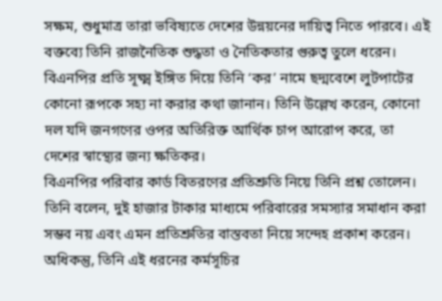সক্ষম, শুধুমাত্র তারা ভবিষ্যতে দেশের উন্নয়নের দায়িত্ব নিতে পারবে। এই বক্তব্যে তিনি রাজনৈতিক শুদ্ধতা ও নৈতিকতার গুরুত্ব তুলে ধরেন।
বিএনপির প্রতি সূক্ষ্ম ইঙ্গিত দিয়ে তিনি ‘কর’ নামে ছদ্মবেশে লুটপাটের কোনো রূপকে সহ্য না করার কথা জানান। তিনি উল্লেখ করেন, কোনো দল যদি জনগণের ওপর অতিরিক্ত আর্থিক চাপ আরোপ করে, তা দেশের স্বাস্থ্যের জন্য ক্ষতিকর।
বিএনপির পরিবার কার্ড বিতরণের প্রতিশ্রুতি নিয়ে তিনি প্রশ্ন তোলেন। তিনি বলেন, দুই হাজার টাকার মাধ্যমে পরিবারের সমস্যার সমাধান করা সম্ভব নয় এবং এমন প্রতিশ্রুতির বাস্তবতা নিয়ে সন্দেহ প্রকাশ করেন।
অধিকন্তু, তিনি এই ধরনের কর্মসূচির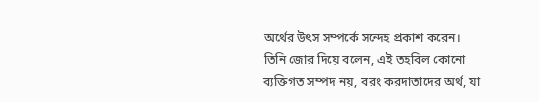অর্থের উৎস সম্পর্কে সন্দেহ প্রকাশ করেন। তিনি জোর দিয়ে বলেন, এই তহবিল কোনো ব্যক্তিগত সম্পদ নয়, বরং করদাতাদের অর্থ, যা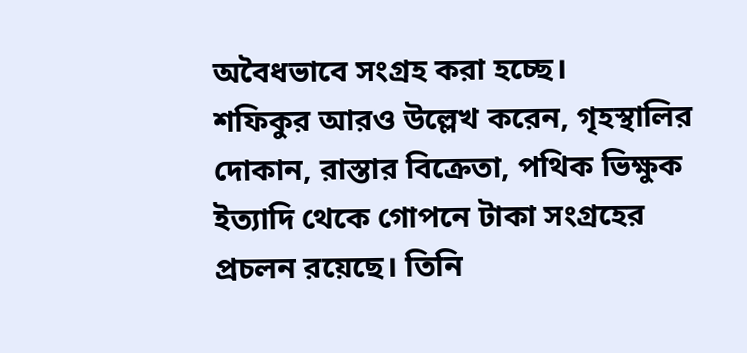অবৈধভাবে সংগ্রহ করা হচ্ছে।
শফিকুর আরও উল্লেখ করেন, গৃহস্থালির দোকান, রাস্তার বিক্রেতা, পথিক ভিক্ষুক ইত্যাদি থেকে গোপনে টাকা সংগ্রহের প্রচলন রয়েছে। তিনি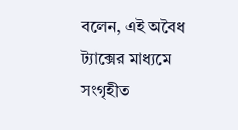বলেন, এই অবৈধ ট্যাক্সের মাধ্যমে সংগৃহীত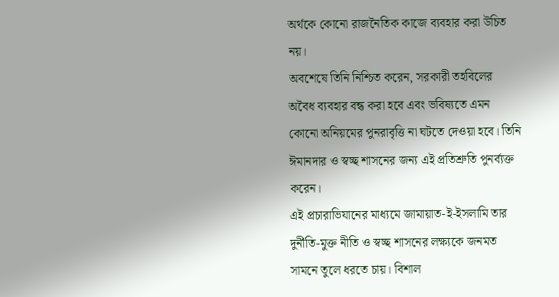অর্থকে কোনো রাজনৈতিক কাজে ব্যবহার করা উচিত নয়।
অবশেষে তিনি নিশ্চিত করেন, সরকারী তহবিলের অবৈধ ব্যবহার বন্ধ করা হবে এবং ভবিষ্যতে এমন কোনো অনিয়মের পুনরাবৃত্তি না ঘটতে দেওয়া হবে। তিনি ঈমানদার ও স্বচ্ছ শাসনের জন্য এই প্রতিশ্রুতি পুনর্ব্যক্ত করেন।
এই প্রচারাভিযানের মাধ্যমে জামায়াত-ই-ইসলামি তার দুর্নীতি-মুক্ত নীতি ও স্বচ্ছ শাসনের লক্ষ্যকে জনমত সামনে তুলে ধরতে চায়। বিশাল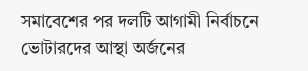সমাবেশের পর দলটি আগামী নির্বাচনে ভোটারদের আস্থা অর্জনের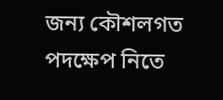জন্য কৌশলগত পদক্ষেপ নিতে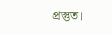প্রস্তুত।